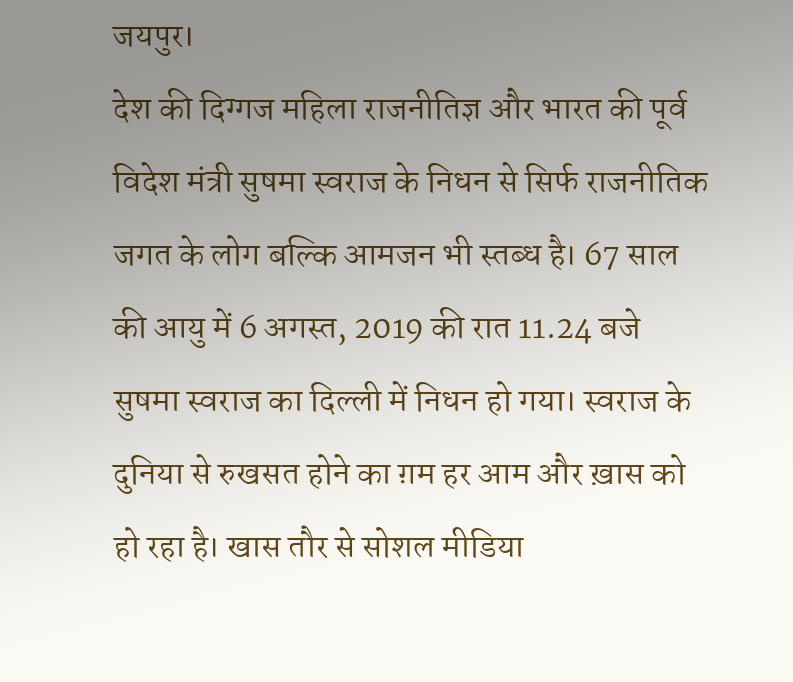जयपुर।
देश की दिग्गज महिला राजनीतिज्ञ और भारत की पूर्व विदेश मंत्री सुषमा स्वराज के निधन से सिर्फ राजनीतिक जगत के लोग बल्कि आमजन भी स्तब्ध है। 67 साल की आयु में 6 अगस्त, 2019 की रात 11.24 बजे सुषमा स्वराज का दिल्ली में निधन हो गया। स्वराज के दुनिया से रुखसत होने का ग़म हर आम और ख़ास को हो रहा है। खास तौर से सोशल मीडिया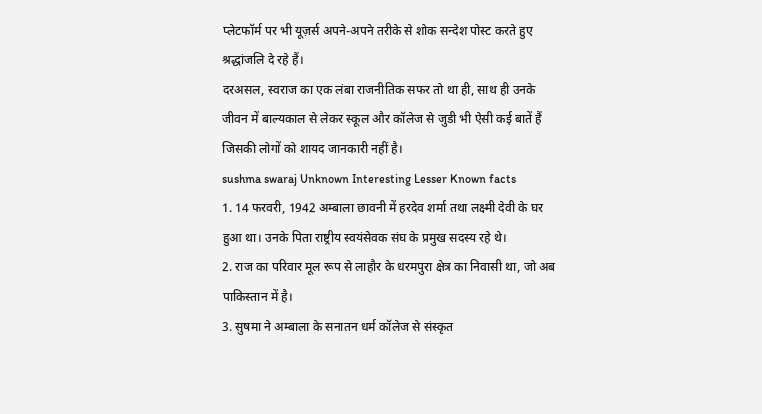प्लेटफॉर्म पर भी यूज़र्स अपने-अपने तरीके से शोक सन्देश पोस्ट करते हुए श्रद्धांजलि दे रहे हैं।
दरअसल, स्वराज का एक लंबा राजनीतिक सफर तो था ही, साथ ही उनके जीवन में बाल्यकाल से लेकर स्कूल और कॉलेज से जुडी भी ऐसी कई बातें हैं जिसकी लोगों को शायद जानकारी नहीं है।
sushma swaraj Unknown Interesting Lesser Known facts
1. 14 फरवरी, 1942 अम्बाला छावनी में हरदेव शर्मा तथा लक्ष्मी देवी के घर हुआ था। उनके पिता राष्ट्रीय स्वयंसेवक संघ के प्रमुख सदस्य रहे थे।
2. राज का परिवार मूल रूप से लाहौर के धरमपुरा क्षेत्र का निवासी था, जो अब पाकिस्तान में है।
3. सुषमा ने अम्बाला के सनातन धर्म कॉलेज से संस्कृत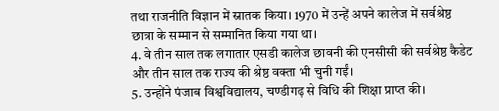तथा राजनीति विज्ञान में स्नातक किया। 1970 में उन्हें अपने कालेज में सर्वश्रेष्ठ छात्रा के सम्मान से सम्मानित किया गया था।
4. वे तीन साल तक लगातार एसडी कालेज छावनी की एनसीसी की सर्वश्रेष्ठ कैडेट और तीन साल तक राज्य की श्रेष्ठ वक्ता भी चुनी गईं।
5. उन्होंने पंजाब विश्वविद्यालय, चण्डीगढ़ से विधि की शिक्षा प्राप्त की।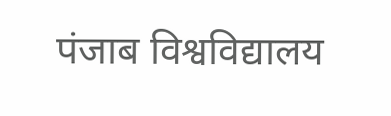पंजाब विश्वविद्यालय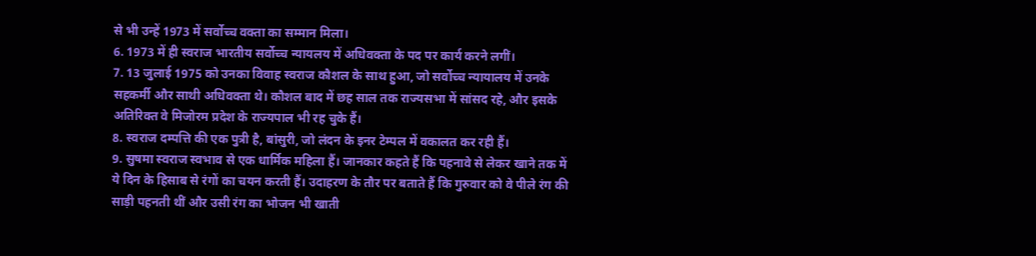से भी उन्हें 1973 में सर्वोच्च वक्ता का सम्मान मिला।
6. 1973 में ही स्वराज भारतीय सर्वोच्च न्यायलय में अधिवक्ता के पद पर कार्य करने लगीं।
7. 13 जुलाई 1975 को उनका विवाह स्वराज कौशल के साथ हुआ, जो सर्वोच्च न्यायालय में उनके सहकर्मी और साथी अधिवक्ता थे। कौशल बाद में छह साल तक राज्यसभा में सांसद रहे, और इसके अतिरिक्त वे मिजोरम प्रदेश के राज्यपाल भी रह चुके हैं।
8. स्वराज दम्पत्ति की एक पुत्री है, बांसुरी, जो लंदन के इनर टेम्पल में वकालत कर रही हैं।
9. सुषमा स्वराज स्वभाव से एक धार्मिक महिला हैं। जानकार कहते हैं कि पहनावे से लेकर खाने तक में ये दिन के हिसाब से रंगों का चयन करती हैं। उदाहरण के तौर पर बताते हैं कि गुरुवार को वे पीले रंग की साड़ी पहनती थीं और उसी रंग का भोजन भी खाती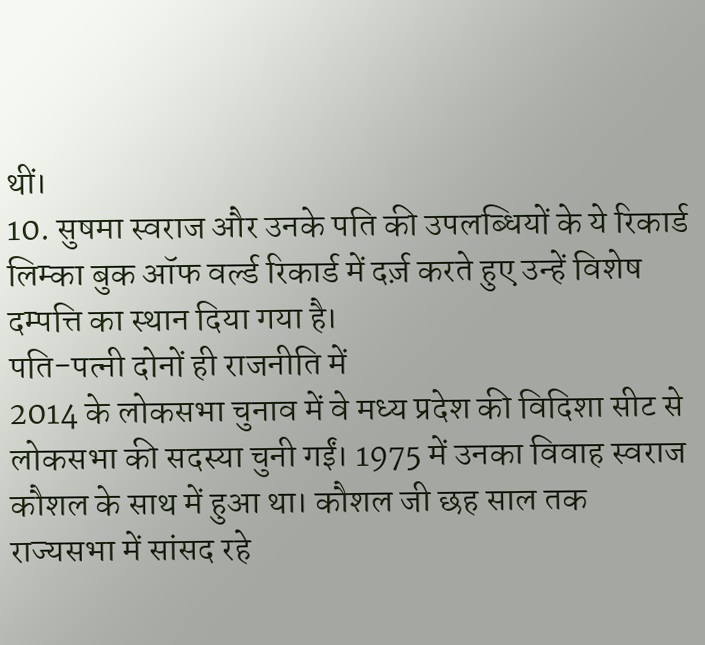थीं।
10. सुषमा स्वराज और उनके पति की उपलब्धियों के ये रिकार्ड लिम्का बुक ऑफ वर्ल्ड रिकार्ड में दर्ज़ करते हुए उन्हें विशेष दम्पत्ति का स्थान दिया गया है।
पति-पत्नी दोनों ही राजनीति में
2014 के लोकसभा चुनाव में वे मध्य प्रदेश की विदिशा सीट से लोकसभा की सदस्या चुनी गईं। 1975 में उनका विवाह स्वराज कौशल के साथ में हुआ था। कौशल जी छह साल तक राज्यसभा में सांसद रहे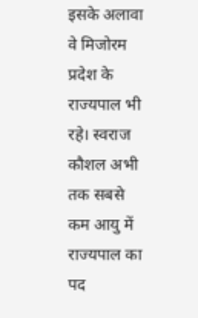इसके अलावा वे मिजोरम प्रदेश के राज्यपाल भी रहे। स्वराज कौशल अभी तक सबसे कम आयु में राज्यपाल का पद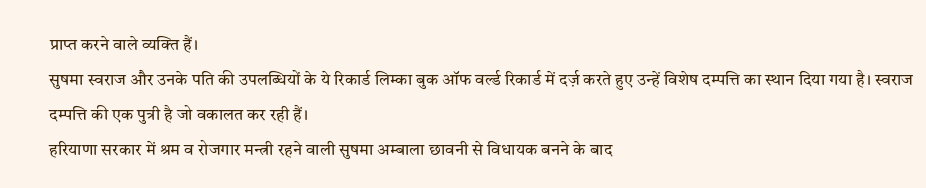प्राप्त करने वाले व्यक्ति हैं।
सुषमा स्वराज और उनके पति की उपलब्धियों के ये रिकार्ड लिम्का बुक ऑफ वर्ल्ड रिकार्ड में दर्ज़ करते हुए उन्हें विशेष दम्पत्ति का स्थान दिया गया है। स्वराज दम्पत्ति की एक पुत्री है जो वकालत कर रही हैं।
हरियाणा सरकार में श्रम व रोजगार मन्त्री रहने वाली सुषमा अम्बाला छावनी से विधायक बनने के बाद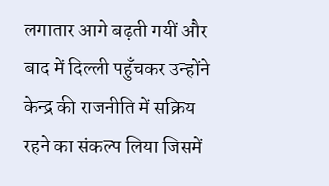लगातार आगे बढ़ती गयीं और बाद में दिल्ली पहुँचकर उन्होंने केन्द्र की राजनीति में सक्रिय रहने का संकल्प लिया जिसमें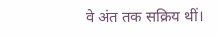वे अंत तक सक्रिय थीं।